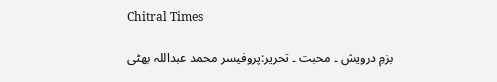Chitral Times

بزمِ درویش ۔ محبت ۔ تحریر:پروفیسر محمد عبداللہ بھٹی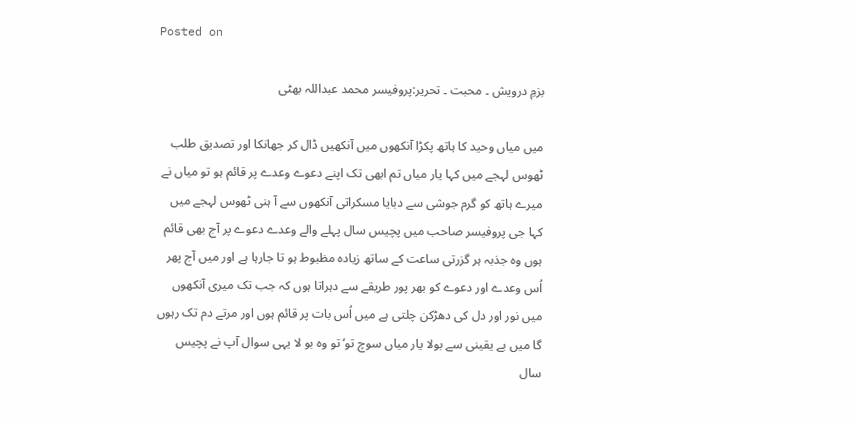Posted on

بزمِ درویش ۔ محبت ۔ تحریر:پروفیسر محمد عبداللہ بھٹی

میں میاں وحید کا ہاتھ پکڑا آنکھوں میں آنکھیں ڈال کر جھانکا اور تصدیق طلب ٹھوس لہجے میں کہا یار میاں تم ابھی تک اپنے دعوے وعدے پر قائم ہو تو میاں نے میرے ہاتھ کو گرم جوشی سے دبایا مسکراتی آنکھوں سے آ ہنی ٹھوس لہجے میں کہا جی پروفیسر صاحب میں پچیس سال پہلے والے وعدے دعوے پر آج بھی قائم ہوں وہ جذبہ ہر گزرتی ساعت کے ساتھ زیادہ مظبوط ہو تا جارہا ہے اور میں آج پھر اُس وعدے اور دعوے کو بھر پور طریقے سے دہراتا ہوں کہ جب تک میری آنکھوں میں نور اور دل کی دھڑکن چلتی ہے میں اُس بات پر قائم ہوں اور مرتے دم تک رہوں گا میں بے یقینی سے بولا یار میاں سوچ تو‘ تو وہ بو لا یہی سوال آپ نے پچیس سال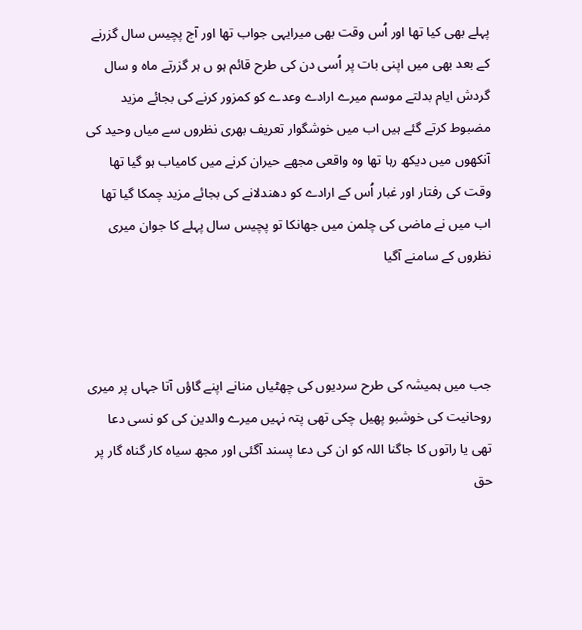پہلے بھی کیا تھا اور اُس وقت بھی میرایہی جواب تھا اور آج پچیس سال گزرنے کے بعد بھی میں اپنی بات پر اُسی دن کی طرح قائم ہو ں ہر گزرتے ماہ و سال گردش ایام بدلتے موسم میرے ارادے وعدے کو کمزور کرنے کی بجائے مزید مضبوط کرتے گئے ہیں اب میں خوشگوار تعریف بھری نظروں سے میاں وحید کی آنکھوں میں دیکھ رہا تھا وہ واقعی مجھے حیران کرنے میں کامیاب ہو گیا تھا وقت کی رفتار اور غبار اُس کے ارادے کو دھندلانے کی بجائے مزید چمکا گیا تھا اب میں نے ماضی کی چلمن میں جھانکا تو پچیس سال پہلے کا جوان میری نظروں کے سامنے آگیا



جب میں ہمیشہ کی طرح سردیوں کی چھٹیاں منانے اپنے گاؤں آتا جہاں پر میری روحانیت کی خوشبو پھیل چکی تھی پتہ نہیں میرے والدین کی کو نسی دعا تھی یا راتوں کا جاگنا اللہ کو ان کی دعا پسند آگئی اور مجھ سیاہ کار گناہ گار پر حق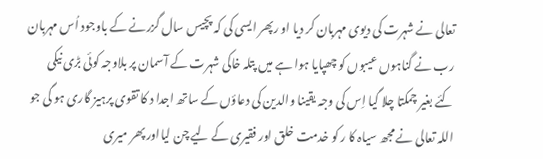تعالی نے شہرت کی دیوی مہربان کر دیا او رپھر ایسی کی کہ پچیس سال گزرنے کے باوجود اُس مہربان رب نے گناہوں عیبوں کو چھپایا ہوا ہے میں پتلہ خاکی شہرت کے آسمان پر بلاوجہ کوئی بڑی نیکی کئے بغیر چمکتا چلا گیا اِس کی وجہ یقینا والدین کی دعاؤں کے ساتھ اجدا د کا تقوی پرہیز گاری ہو گی جو اللہ تعالی نے مجھ سیاہ کا ر کو خدمت خلق اور فقیری کے لیے چن لیااور پھر میری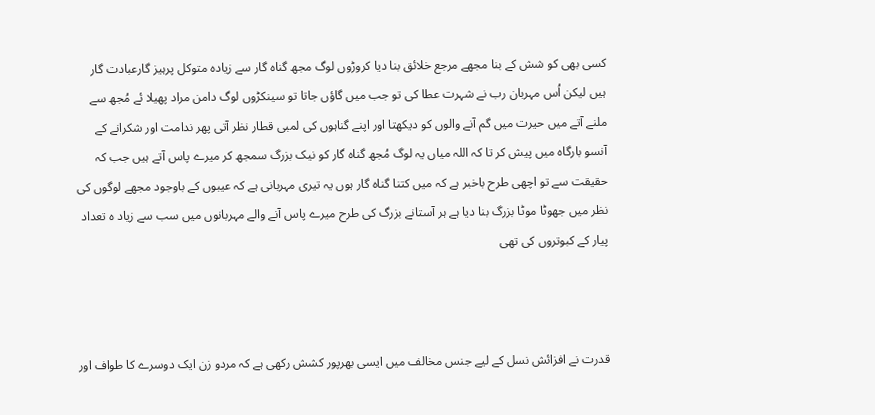کسی بھی کو شش کے بنا مجھے مرجع خلائق بنا دیا کروڑوں لوگ مجھ گناہ گار سے زیادہ متوکل پرہیز گارعبادت گار ہیں لیکن اُس مہربان رب نے شہرت عطا کی تو جب میں گاؤں جاتا تو سینکڑوں لوگ دامن مراد پھیلا ئے مُجھ سے ملنے آتے میں حیرت میں گم آنے والوں کو دیکھتا اور اپنے گناہوں کی لمبی قطار نظر آتی پھر ندامت اور شکرانے کے آنسو بارگاہ میں پیش کر تا کہ اللہ میاں یہ لوگ مُجھ گناہ گار کو نیک بزرگ سمجھ کر میرے پاس آتے ہیں جب کہ حقیقت سے تو اچھی طرح باخبر ہے کہ میں کتنا گناہ گار ہوں یہ تیری مہربانی ہے کہ عیبوں کے باوجود مجھے لوگوں کی نظر میں جھوٹا موٹا بزرگ بنا دیا ہے ہر آستانے بزرگ کی طرح میرے پاس آنے والے مہربانوں میں سب سے زیاد ہ تعداد پیار کے کبوتروں کی تھی



قدرت نے افزائش نسل کے لیے جنس مخالف میں ایسی بھرپور کشش رکھی ہے کہ مردو زن ایک دوسرے کا طواف اور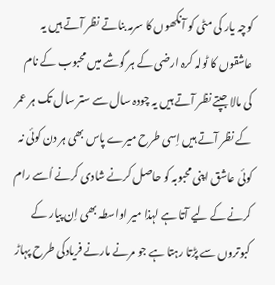کوچہ یار کی مٹی کو آنکھوں کا سرمہ بناتے نظر آتے ہیں یہ عاشقوں کا ٹولہ کرہ ارضی کے ہر گوشے میں محبوب کے نام کی مالا جپتے نظر آتے ہیں یہ چودہ سال سے ستر سال تک ہر عمر کے نظر آتے ہیں اِسی طرح میرے پاس بھی ہر دن کوئی نہ کوئی عاشق اپنی محبوبہ کو حاصل کرنے شادی کرنے اُسے رام کرنے کے لیے آتا ہے لہذا میر اواسطہ بھی اِن پیار کے کبوتروں سے پڑتا رہتا ہے جو مرنے مارنے فریادکی طرح پہاڑ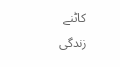کاٹنے زندگی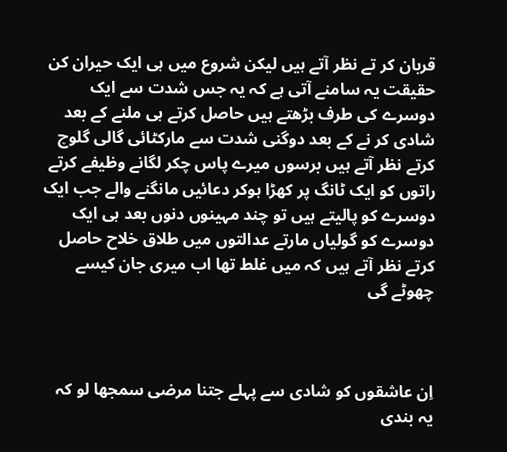قربان کر تے نظر آتے ہیں لیکن شروع میں ہی ایک حیران کن حقیقت یہ سامنے آتی ہے کہ یہ جس شدت سے ایک دوسرے کی طرف بڑھتے ہیں حاصل کرتے ہی ملنے کے بعد شادی کر نے کے بعد دوگنی شدت سے مارکٹائی گالی گلوچ کرتے نظر آتے ہیں برسوں میرے پاس چکر لگانے وظیفے کرتے راتوں کو ایک ٹانگ پر کھڑا ہوکر دعائیں مانگنے والے جب ایک دوسرے کو پالیتے ہیں تو چند مہینوں دنوں بعد ہی ایک دوسرے کو گولیاں مارتے عدالتوں میں طلاق خلاح حاصل کرتے نظر آتے ہیں کہ میں غلط تھا اب میری جان کیسے چھوٹے گی



اِن عاشقوں کو شادی سے پہلے جتنا مرضی سمجھا لو کہ یہ بندی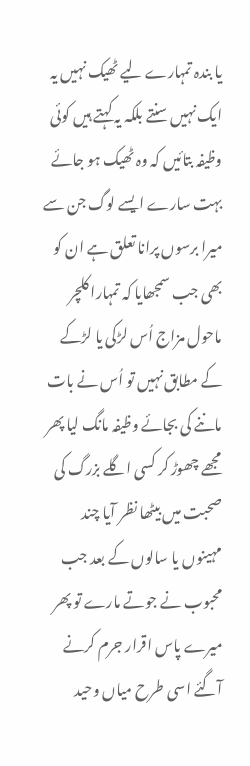یا بندہ تمہارے لیے ٹھیک نہیں یہ ایک نہیں سنتے بلکہ یہ کہتے ہیں کوئی وظیفہ بتائیں کہ وہ ٹھیک ہو جائے بہت سارے ایسے لوگ جن سے میرا برسوں پرانا تعلق ہے ان کو بھی جب سمجھایا کہ تمہارا کلچر ماحول مزاج اُس لڑکی یا لڑکے کے مطابق نہیں تو اُس نے بات ماننے کی بجائے وظیفہ مانگ لیا پھر مجھے چھوڑ کر کسی اگلے بزرگ کی صحبت میں بیٹھا نظر آیا چند مہینوں یا سالوں کے بعد جب محبوب نے جوتے مارے تو پھر میرے پاس اقرار جرم کرنے آگئے اسی طرح میاں وحید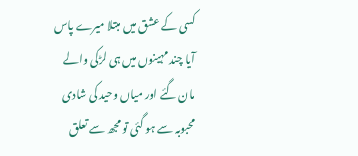کسی کے عشق میں مبتلا میرے پاس آیا چند مہینوں میں ہی لڑکی والے مان گئے اور میاں وحید کی شادی محبوبہ سے ہو گئی تو مجھ سے تعلق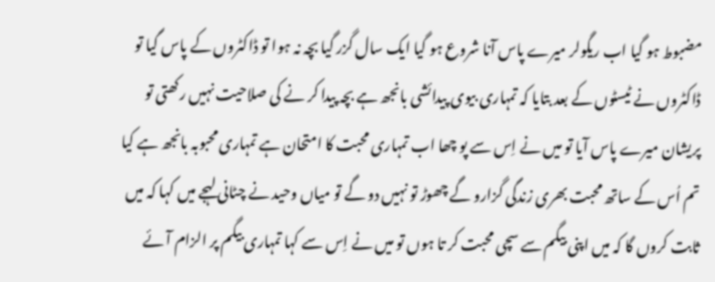مضبوط ہو گیا اب ریگولر میرے پاس آنا شروع ہو گیا ایک سال گزر گیا بچہ نہ ہوا تو ڈاکٹروں کے پاس گیا تو ڈاکٹروں نے ٹیسٹوں کے بعد بتایا کہ تمہاری بیوی پیدائشی بانجھ ہے بچہ پیدا کر نے کی صلاحیت نہیں رکھتی تو پریشان میرے پاس آیا تو میں نے اِس سے پو چھا اب تمہاری محبت کا امتحان ہے تمہاری محبوبہ بانجھ ہے کیا تم اُس کے ساتھ محبت بھری زندگی گزارو گے چھوڑ تو نہیں دو گے تو میاں وحید نے چٹانی لہجے میں کہا کہ میں ثابت کروں گا کہ میں اپنی بیگم سے سچی محبت کر تا ہوں تو میں نے اِس سے کہا تمہاری بیگم پر الزام آئے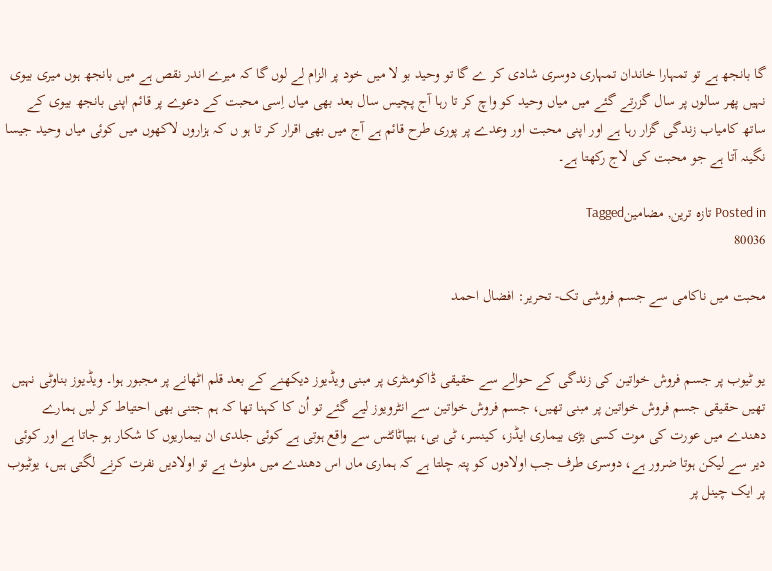گا بانجھ ہے تو تمہارا خاندان تمہاری دوسری شادی کر ے گا تو وحید بو لا میں خود پر الزام لے لوں گا کہ میرے اندر نقص ہے میں بانجھ ہوں میری بیوی نہیں پھر سالوں پر سال گزرتے گئے میں میاں وحید کو واچ کر تا رہا آج پچیس سال بعد بھی میاں اِسی محبت کے دعوے پر قائم اپنی بانجھ بیوی کے ساتھ کامیاب زندگی گزار رہا ہے اور اپنی محبت اور وعدے پر پوری طرح قائم ہے آج میں بھی اقرار کر تا ہو ں کہ ہزاروں لاکھوں میں کوئی میاں وحید جیسا نگینہ آتا ہے جو محبت کی لاج رکھتا ہے۔

Posted in تازہ ترین, مضامینTagged
80036

محبت میں ناکامی سے جسم فروشی تک- تحریر: افضال احمد


یو ٹیوب پر جسم فروش خواتین کی زندگی کے حوالے سے حقیقی ڈاکومنٹری پر مبنی ویڈیوز دیکھنے کے بعد قلم اٹھانے پر مجبور ہوا۔ ویڈیوز بناوٹی نہیں تھیں حقیقی جسم فروش خواتین پر مبنی تھیں، جسم فروش خواتین سے انٹرویوز لیے گئے تو اُن کا کہنا تھا کہ ہم جتنی بھی احتیاط کر لیں ہمارے دھندے میں عورت کی موت کسی بڑی بیماری ایڈز، کینسر، ٹی بی، ہیپاٹائٹس سے واقع ہوتی ہے کوئی جلدی ان بیماریوں کا شکار ہو جاتا ہے اور کوئی دیر سے لیکن ہوتا ضرور ہے، دوسری طرف جب اولادوں کو پتہ چلتا ہے کہ ہماری ماں اس دھندے میں ملوث ہے تو اولادیں نفرت کرنے لگتی ہیں، یوٹیوب پر ایک چینل پر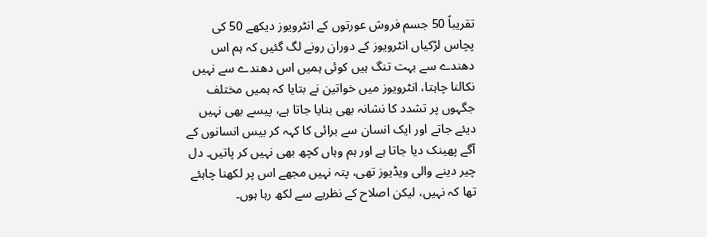تقریباً 50 جسم فروش عورتوں کے انٹرویوز دیکھے 50 کی پچاس لڑکیاں انٹرویوز کے دوران رونے لگ گئیں کہ ہم اس دھندے سے بہت تنگ ہیں کوئی ہمیں اس دھندے سے نہیں نکالنا چاہتا، انٹرویوز میں خواتین نے بتایا کہ ہمیں مختلف جگہوں پر تشدد کا نشانہ بھی بنایا جاتا ہے، پیسے بھی نہیں دیئے جاتے اور ایک انسان سے برائی کا کہہ کر بیس انسانوں کے آگے پھینک دیا جاتا ہے اور ہم وہاں کچھ بھی نہیں کر پاتیں۔ دل چیر دینے والی ویڈیوز تھی، پتہ نہیں مجھے اس پر لکھنا چاہئے تھا کہ نہیں، لیکن اصلاح کے نظریے سے لکھ رہا ہوں۔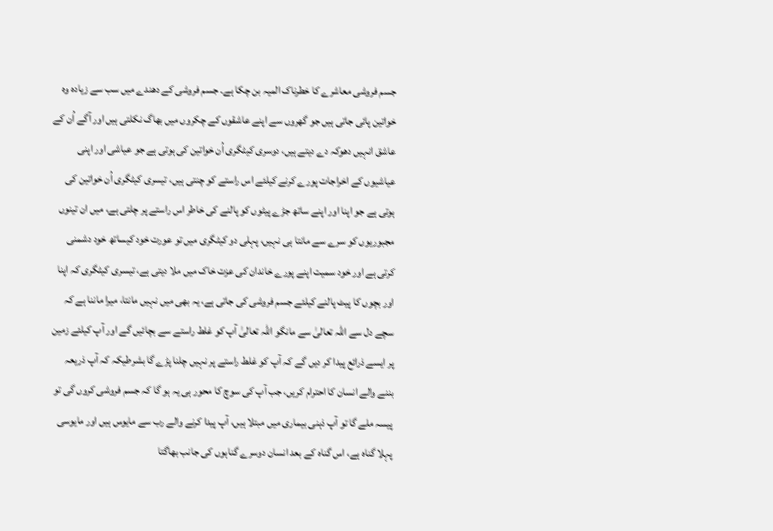جسم فروشی معاشرے کا خطرناک المیہ بن چکا ہے۔ جسم فروشی کے دھندے میں سب سے زیادہ وہ خواتین پائی جاتی ہیں جو گھروں سے اپنے عاشقوں کے چکروں میں بھاگ نکلتی ہیں اور آگے اُن کے عاشق انہیں دھوکہ دے دیتے ہیں، دوسری کیٹگری اُن خواتین کی ہوتی ہے جو عیاشی اور اپنی عیاشیوں کے اخراجات پورے کرنے کیلئے اس راستے کو چنتی ہیں، تیسری کیٹگری اُن خواتین کی ہوتی ہے جو اپنا اور اپنے ساتھ جڑے پیٹوں کو پالنے کی خاطر اس راستے پر چلتی ہے، میں ان تینوں مجبوریوں کو سرے سے مانتا ہی نہیں، پہلی دو کیٹگری میں تو عورت خود کیساتھ خود دشمنی کرتی ہے اور خود سمیت اپنے پورے خاندان کی عزت خاک میں ملا دیتی ہے، تیسری کیٹگری کہ اپنا اور بچوں کا پیٹ پالنے کیلئے جسم فروشی کی جاتی ہے، یہ بھی میں نہیں مانتا، میرا ماننا ہے کہ سچے دل سے اللہ تعالیٰ سے مانگو اللہ تعالیٰ آپ کو غلط راستے سے بچائیں گے اور آپ کیلئے زمین پر ایسے ذرائع پیدا کر دیں گے کہ آپ کو غلط راستے پر نہیں چلنا پڑے گا بشرطیکہ کہ آپ ذریعہ بننے والے انسان کا احترام کریں، جب آپ کی سوچ کا محور ہی یہ ہو گا کہ جسم فروشی کروں گی تو پیسہ ملے گا تو آپ ذہنی بیماری میں مبتلا ہیں، آپ پیدا کرنے والے رب سے مایوس ہیں اور مایوسی پہلا گناہ ہے، اس گناہ کے بعد انسان دوسرے گناہوں کی جانب بھاگتا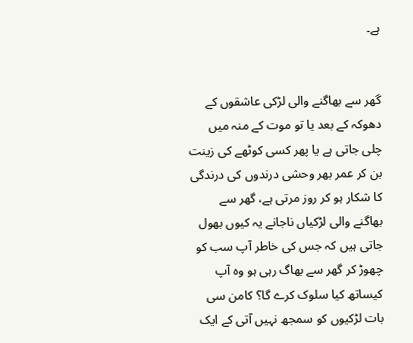ہے۔


گھر سے بھاگنے والی لڑکی عاشقوں کے دھوکہ کے بعد یا تو موت کے منہ میں چلی جاتی ہے یا پھر کسی کوٹھے کی زینت بن کر عمر بھر وحشی درندوں کی درندگی کا شکار ہو کر روز مرتی ہے، گھر سے بھاگنے والی لڑکیاں ناجانے یہ کیوں بھول جاتی ہیں کہ جس کی خاطر آپ سب کو چھوڑ کر گھر سے بھاگ رہی ہو وہ آپ کیساتھ کیا سلوک کرے گا؟ کامن سی بات لڑکیوں کو سمجھ نہیں آتی کے ایک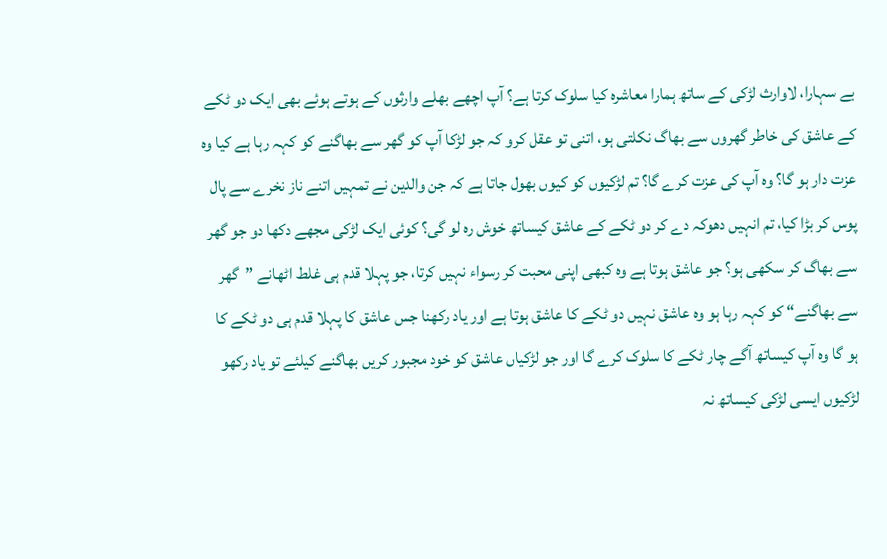بے سہارا، لاوارث لڑکی کے ساتھ ہمارا معاشرہ کیا سلوک کرتا ہے؟ آپ اچھے بھلے وارثوں کے ہوتے ہوئے بھی ایک دو ٹکے کے عاشق کی خاطر گھروں سے بھاگ نکلتی ہو، اتنی تو عقل کرو کہ جو لڑکا آپ کو گھر سے بھاگنے کو کہہ رہا ہے کیا وہ عزت دار ہو گا؟ وہ آپ کی عزت کرے گا؟ تم لڑکیوں کو کیوں بھول جاتا ہے کہ جن والدین نے تمہیں اتنے ناز نخرے سے پال پوس کر بڑا کیا، تم انہیں دھوکہ دے کر دو ٹکے کے عاشق کیساتھ خوش رہ لو گی؟ کوئی ایک لڑکی مجھے دکھا دو جو گھر سے بھاگ کر سکھی ہو؟ جو عاشق ہوتا ہے وہ کبھی اپنی محبت کر رسواء نہیں کرتا، جو پہلا قدم ہی غلط اٹھانے ”گھر سے بھاگنے“ کو کہہ رہا ہو وہ عاشق نہیں دو ٹکے کا عاشق ہوتا ہے اور یاد رکھنا جس عاشق کا پہلا قدم ہی دو ٹکے کا ہو گا وہ آپ کیساتھ آگے چار ٹکے کا سلوک کرے گا اور جو لڑکیاں عاشق کو خود مجبور کریں بھاگنے کیلئے تو یاد رکھو لڑکیوں ایسی لڑکی کیساتھ نہ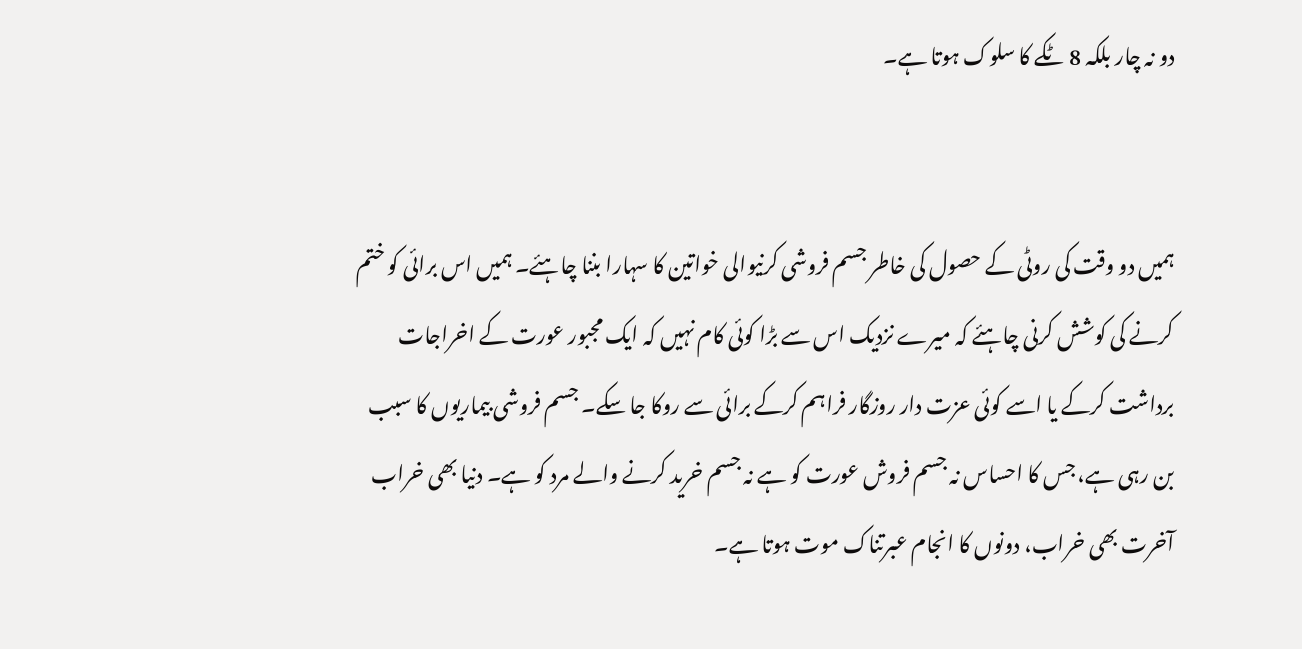دو نہ چار بلکہ 8 ٹکے کا سلوک ہوتا ہے۔


ہمیں دو وقت کی روٹی کے حصول کی خاطر جسم فروشی کرنیوالی خواتین کا سہارا بننا چاہئے۔ ہمیں اس برائی کو ختم کرنے کی کوشش کرنی چاہئے کہ میرے نزدیک اس سے بڑا کوئی کام نہیں کہ ایک مجبور عورت کے اخراجات برداشت کرکے یا اسے کوئی عزت دار روزگار فراہم کرکے برائی سے روکا جا سکے۔ جسم فروشی بیماریوں کا سبب بن رہی ہے، جس کا احساس نہ جسم فروش عورت کو ہے نہ جسم خرید کرنے والے مرد کو ہے۔ دنیا بھی خراب آخرت بھی خراب، دونوں کا انجام عبرتناک موت ہوتا ہے۔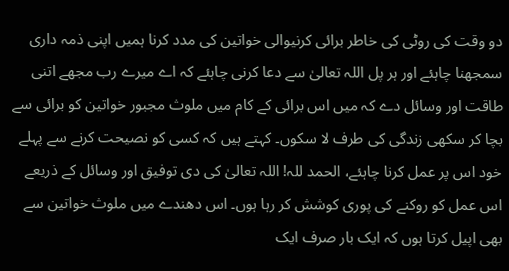دو وقت کی روٹی کی خاطر برائی کرنیوالی خواتین کی مدد کرنا ہمیں اپنی ذمہ داری سمجھنا چاہئے اور ہر پل اللہ تعالیٰ سے دعا کرنی چاہئے کہ اے میرے رب مجھے اتنی طاقت اور وسائل دے کہ میں اس برائی کے کام میں ملوث مجبور خواتین کو برائی سے بچا کر سکھی زندگی کی طرف لا سکوں۔ کہتے ہیں کہ کسی کو نصیحت کرنے سے پہلے خود اس پر عمل کرنا چاہئے، الحمد للہ! اللہ تعالیٰ کی دی توفیق اور وسائل کے ذریعے اس عمل کو روکنے کی پوری کوشش کر رہا ہوں۔ اس دھندے میں ملوث خواتین سے بھی اپیل کرتا ہوں کہ ایک بار صرف ایک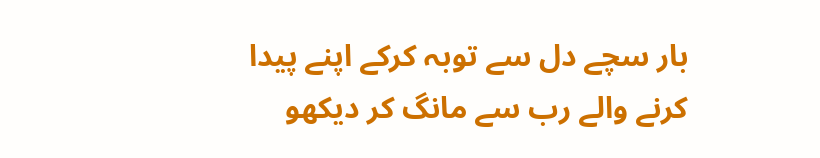بار سچے دل سے توبہ کرکے اپنے پیدا کرنے والے رب سے مانگ کر دیکھو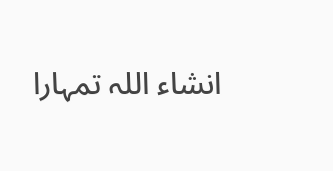انشاء اللہ تمہارا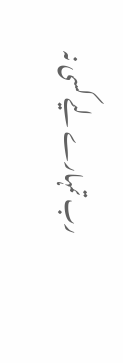رب تمہارے لیے کسی نہ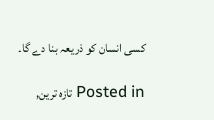کسی انسان کو ذریعہ بنا دے گا۔

Posted in تازہ ترین,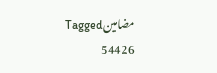مضامینTagged
54426